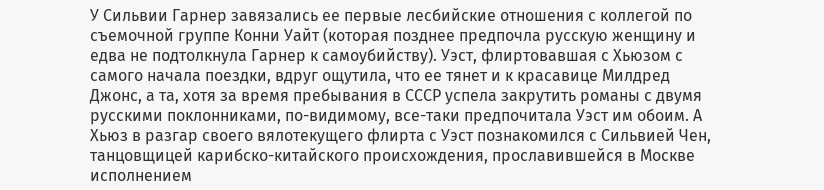У Сильвии Гарнер завязались ее первые лесбийские отношения с коллегой по съемочной группе Конни Уайт (которая позднее предпочла русскую женщину и едва не подтолкнула Гарнер к самоубийству). Уэст, флиртовавшая с Хьюзом с самого начала поездки, вдруг ощутила, что ее тянет и к красавице Милдред Джонс, а та, хотя за время пребывания в СССР успела закрутить романы с двумя русскими поклонниками, по-видимому, все-таки предпочитала Уэст им обоим. А Хьюз в разгар своего вялотекущего флирта с Уэст познакомился с Сильвией Чен, танцовщицей карибско-китайского происхождения, прославившейся в Москве исполнением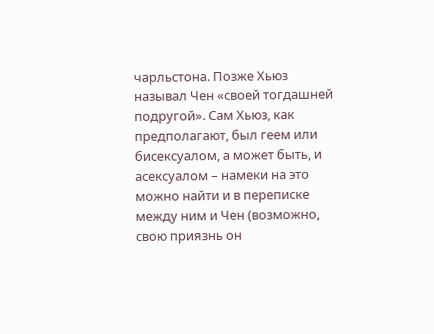чарльстона. Позже Хьюз называл Чен «своей тогдашней подругой». Сам Хьюз, как предполагают, был геем или бисексуалом, а может быть, и асексуалом – намеки на это можно найти и в переписке между ним и Чен (возможно, свою приязнь он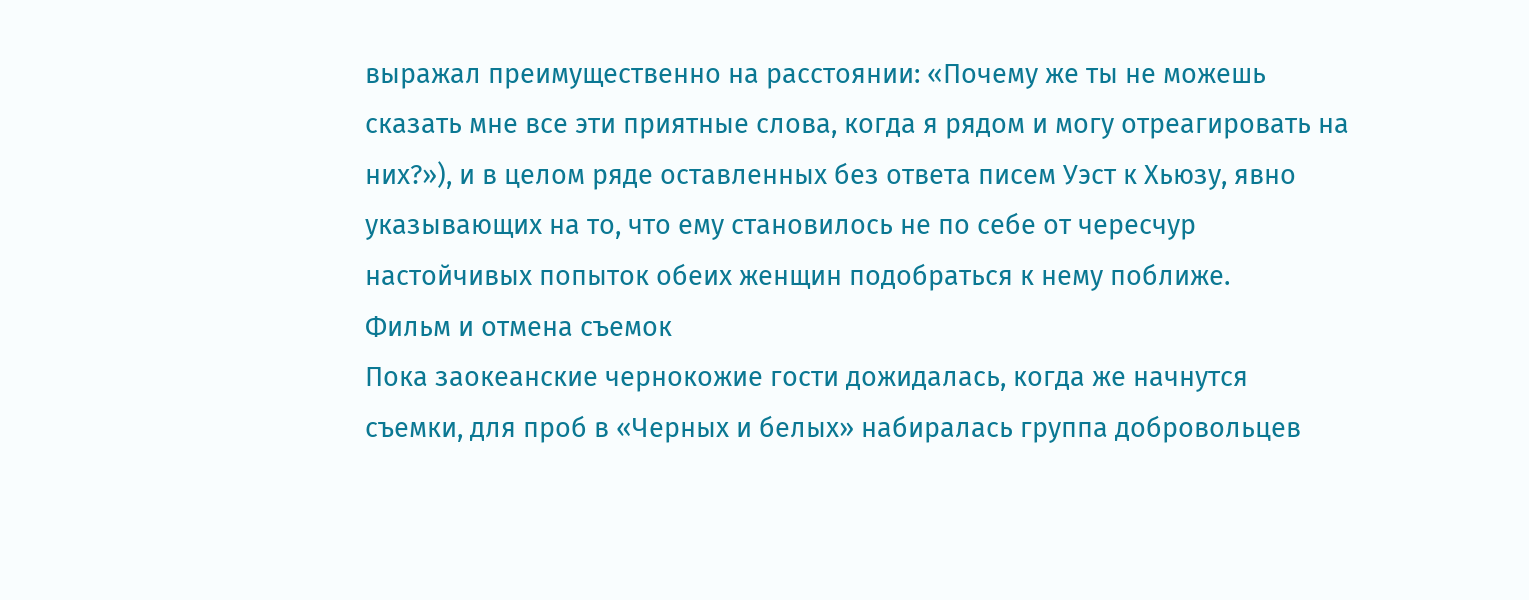выражал преимущественно на расстоянии: «Почему же ты не можешь сказать мне все эти приятные слова, когда я рядом и могу отреагировать на них?»), и в целом ряде оставленных без ответа писем Уэст к Хьюзу, явно указывающих на то, что ему становилось не по себе от чересчур настойчивых попыток обеих женщин подобраться к нему поближе.
Фильм и отмена съемок
Пока заокеанские чернокожие гости дожидалась, когда же начнутся съемки, для проб в «Черных и белых» набиралась группа добровольцев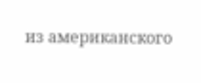из американского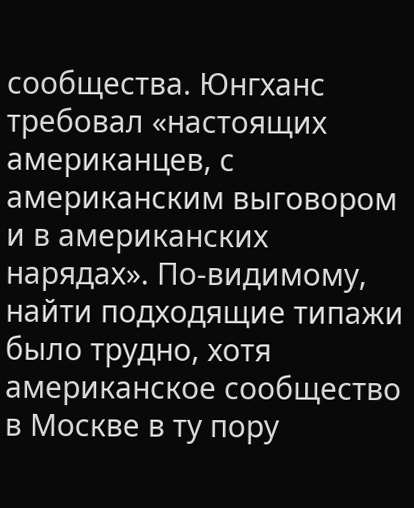сообщества. Юнгханс требовал «настоящих американцев, с американским выговором и в американских нарядах». По-видимому, найти подходящие типажи было трудно, хотя американское сообщество в Москве в ту пору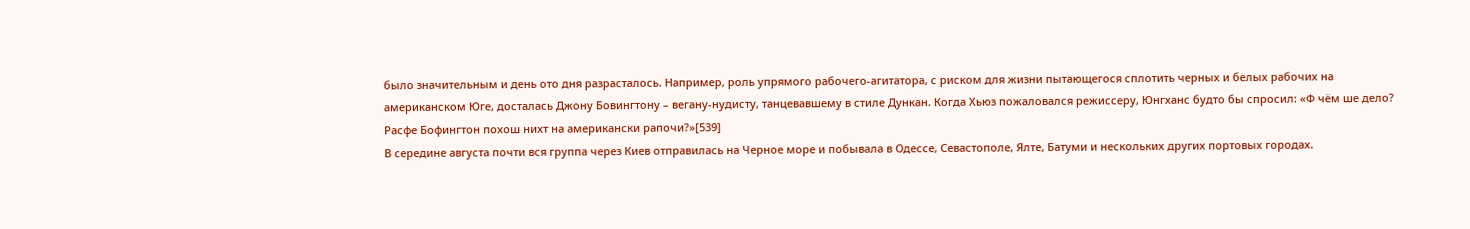было значительным и день ото дня разрасталось. Например, роль упрямого рабочего-агитатора, с риском для жизни пытающегося сплотить черных и белых рабочих на американском Юге, досталась Джону Бовингтону – вегану-нудисту, танцевавшему в стиле Дункан. Когда Хьюз пожаловался режиссеру, Юнгханс будто бы спросил: «Ф чём ше дело? Расфе Бофингтон похош нихт на американски рапочи?»[539]
В середине августа почти вся группа через Киев отправилась на Черное море и побывала в Одессе, Севастополе, Ялте, Батуми и нескольких других портовых городах.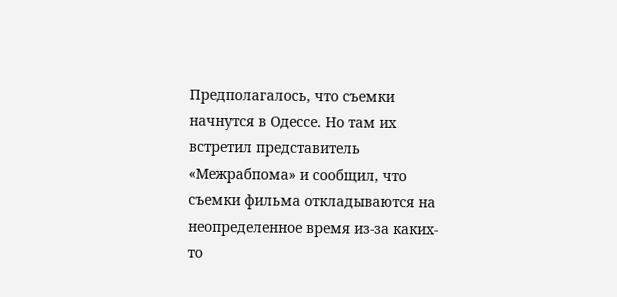Предполагалось, что съемки начнутся в Одессе. Но там их встретил представитель «Межрабпома» и сообщил, что съемки фильма откладываются на неопределенное время из-за каких-то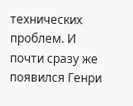технических проблем. И почти сразу же появился Генри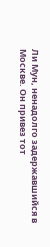Ли Мун, ненадолго задержавшийся в Москве. Он привез тот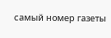самый номер газеты